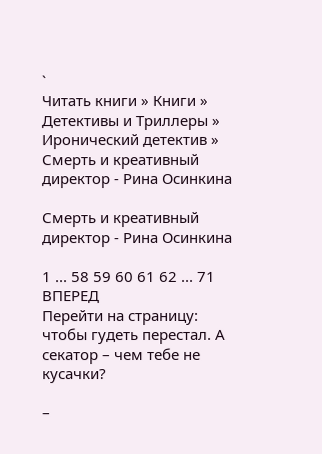`
Читать книги » Книги » Детективы и Триллеры » Иронический детектив » Смерть и креативный директор - Рина Осинкина

Смерть и креативный директор - Рина Осинкина

1 ... 58 59 60 61 62 ... 71 ВПЕРЕД
Перейти на страницу:
чтобы гудеть перестал. А секатор – чем тебе не кусачки?

–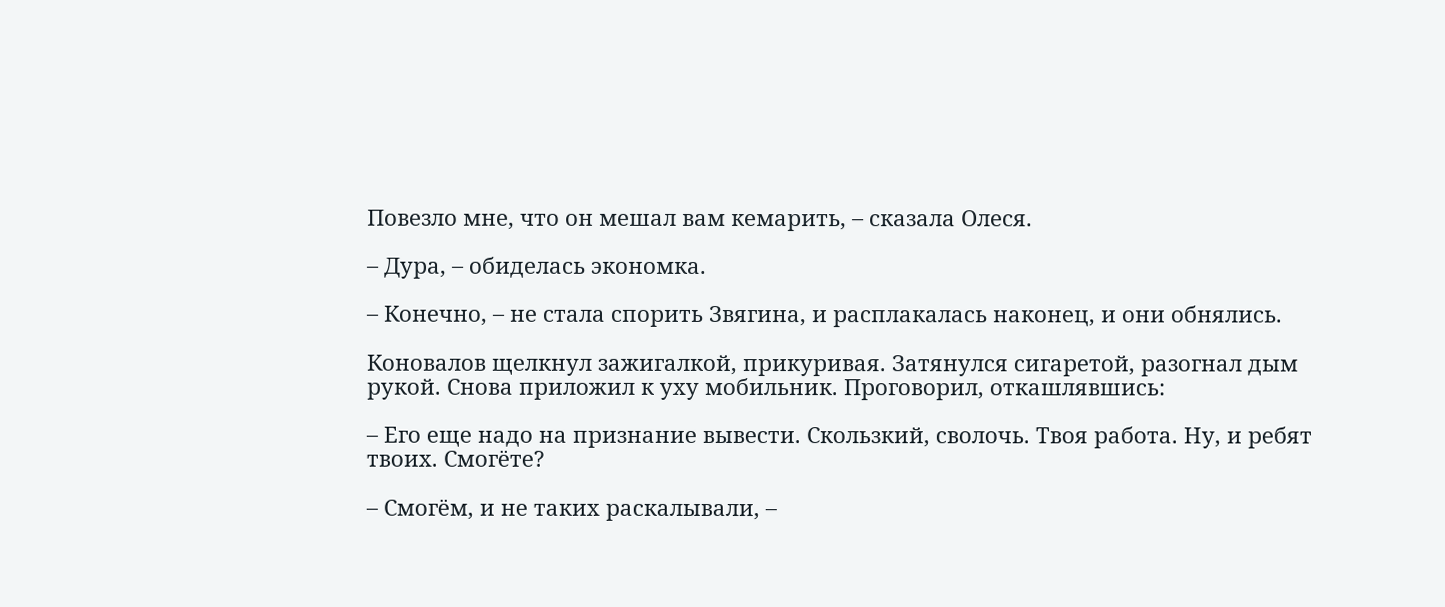Повезло мне, что он мешал вам кемарить, – сказала Олеся.

– Дура, – обиделась экономка.

– Конечно, – не стала спорить Звягина, и расплакалась наконец, и они обнялись.

Коновалов щелкнул зажигалкой, прикуривая. Затянулся сигаретой, разогнал дым рукой. Снова приложил к уху мобильник. Проговорил, откашлявшись:

– Его еще надо на признание вывести. Скользкий, сволочь. Твоя работа. Ну, и ребят твоих. Смогёте?

– Смогём, и не таких раскалывали, –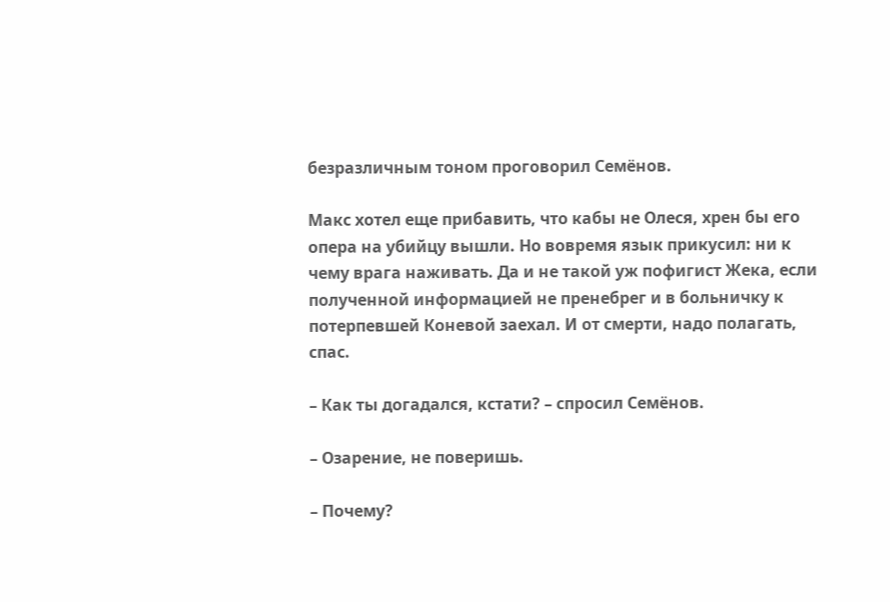безразличным тоном проговорил Семёнов.

Макс хотел еще прибавить, что кабы не Олеся, хрен бы его опера на убийцу вышли. Но вовремя язык прикусил: ни к чему врага наживать. Да и не такой уж пофигист Жека, если полученной информацией не пренебрег и в больничку к потерпевшей Коневой заехал. И от смерти, надо полагать, спас.

– Как ты догадался, кстати? – спросил Семёнов.

– Озарение, не поверишь.

– Почему?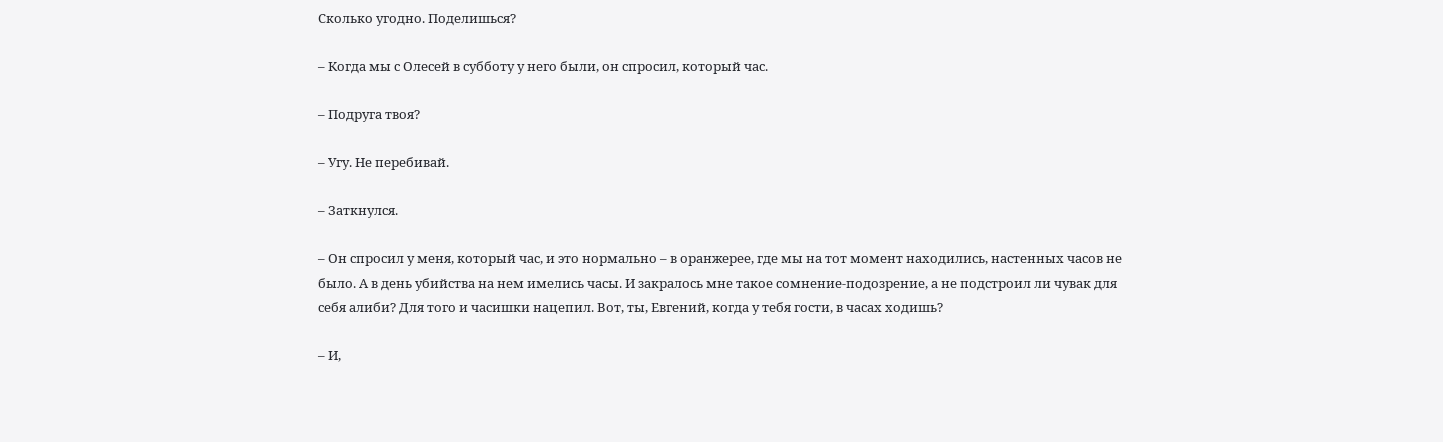Сколько угодно. Поделишься?

– Когда мы с Олесей в субботу у него были, он спросил, который час.

– Подруга твоя?

– Угу. Не перебивай.

– Заткнулся.

– Он спросил у меня, который час, и это нормально – в оранжерее, где мы на тот момент находились, настенных часов не было. А в день убийства на нем имелись часы. И закралось мне такое сомнение-подозрение, а не подстроил ли чувак для себя алиби? Для того и часишки нацепил. Вот, ты, Евгений, когда у тебя гости, в часах ходишь?

– И,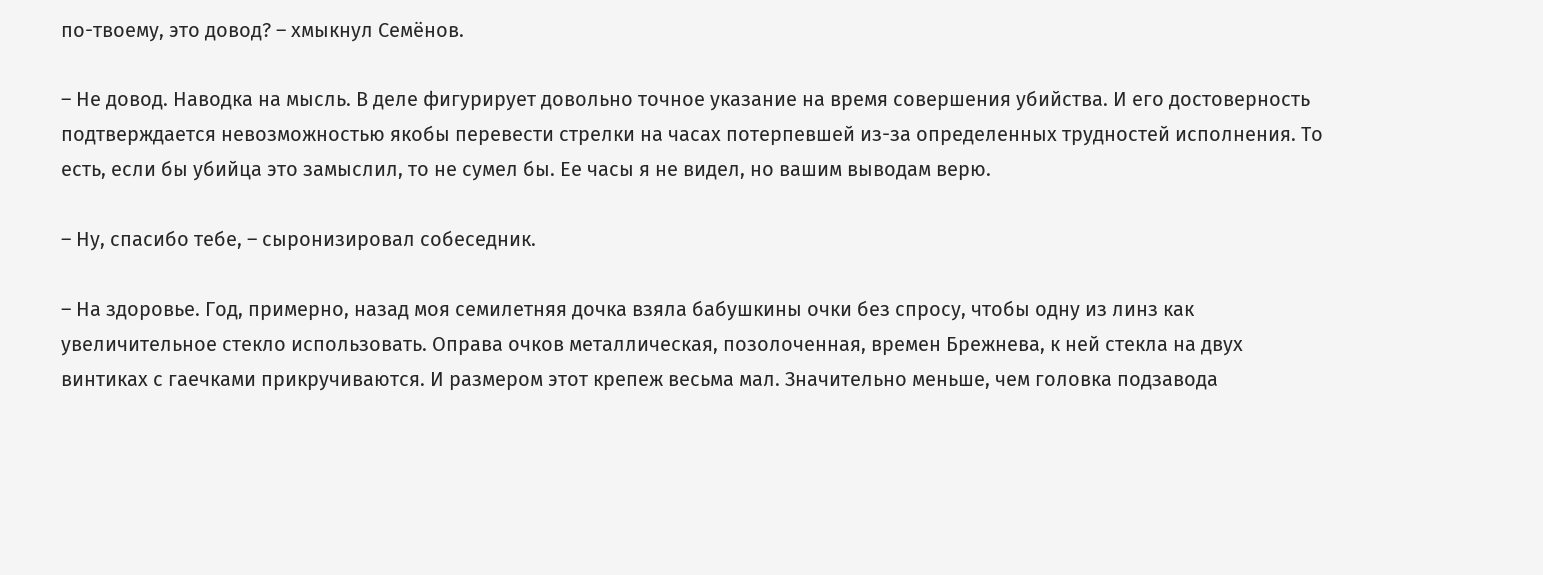по-твоему, это довод? – хмыкнул Семёнов.

– Не довод. Наводка на мысль. В деле фигурирует довольно точное указание на время совершения убийства. И его достоверность подтверждается невозможностью якобы перевести стрелки на часах потерпевшей из-за определенных трудностей исполнения. То есть, если бы убийца это замыслил, то не сумел бы. Ее часы я не видел, но вашим выводам верю.

– Ну, спасибо тебе, – сыронизировал собеседник.

– На здоровье. Год, примерно, назад моя семилетняя дочка взяла бабушкины очки без спросу, чтобы одну из линз как увеличительное стекло использовать. Оправа очков металлическая, позолоченная, времен Брежнева, к ней стекла на двух винтиках с гаечками прикручиваются. И размером этот крепеж весьма мал. Значительно меньше, чем головка подзавода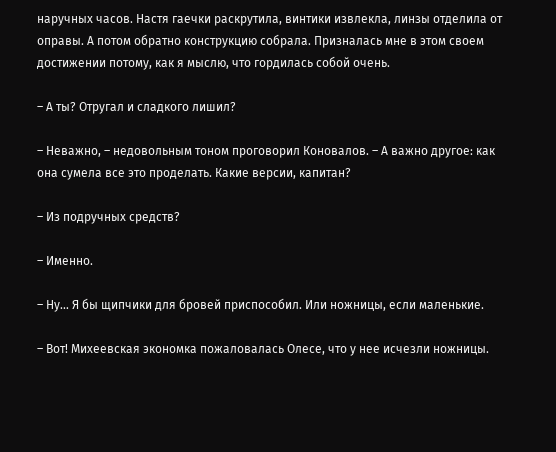наручных часов. Настя гаечки раскрутила, винтики извлекла, линзы отделила от оправы. А потом обратно конструкцию собрала. Призналась мне в этом своем достижении потому, как я мыслю, что гордилась собой очень.

– А ты? Отругал и сладкого лишил?

– Неважно, – недовольным тоном проговорил Коновалов. – А важно другое: как она сумела все это проделать. Какие версии, капитан?

– Из подручных средств?

– Именно.

– Ну… Я бы щипчики для бровей приспособил. Или ножницы, если маленькие.

– Вот! Михеевская экономка пожаловалась Олесе, что у нее исчезли ножницы.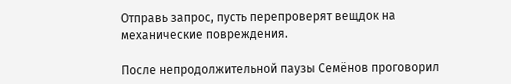Отправь запрос, пусть перепроверят вещдок на механические повреждения.

После непродолжительной паузы Семёнов проговорил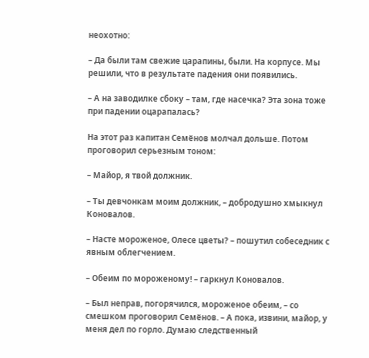неохотно:

– Да были там свежие царапины, были. На корпусе. Мы решили, что в результате падения они появились.

– А на заводилке сбоку – там, где насечка? Эта зона тоже при падении оцарапалась?

На этот раз капитан Семёнов молчал дольше. Потом проговорил серьезным тоном:

– Майор, я твой должник.

– Ты девчонкам моим должник, – добродушно хмыкнул Коновалов.

– Насте мороженое, Олесе цветы? – пошутил собеседник с явным облегчением.

– Обеим по мороженому! – гаркнул Коновалов.

– Был неправ, погорячился, мороженое обеим, – со смешком проговорил Семёнов. – А пока, извини, майор, у меня дел по горло. Думаю следственный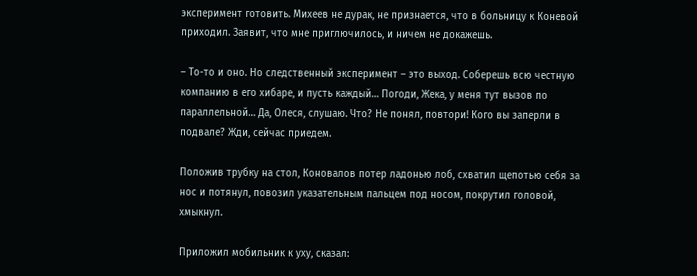эксперимент готовить. Михеев не дурак, не признается, что в больницу к Коневой приходил. Заявит, что мне приглючилось, и ничем не докажешь.

– То-то и оно. Но следственный эксперимент – это выход. Соберешь всю честную компанию в его хибаре, и пусть каждый… Погоди, Жека, у меня тут вызов по параллельной… Да, Олеся, слушаю. Что? Не понял, повтори! Кого вы заперли в подвале? Жди, сейчас приедем.

Положив трубку на стол, Коновалов потер ладонью лоб, схватил щепотью себя за нос и потянул, повозил указательным пальцем под носом, покрутил головой, хмыкнул.

Приложил мобильник к уху, сказал: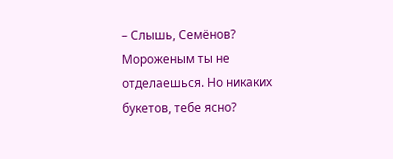– Слышь, Семёнов? Мороженым ты не отделаешься. Но никаких букетов, тебе ясно?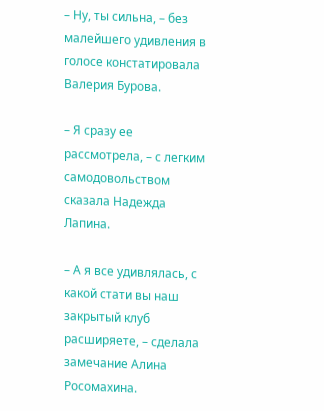– Ну, ты сильна, – без малейшего удивления в голосе констатировала Валерия Бурова.

– Я сразу ее рассмотрела, – с легким самодовольством сказала Надежда Лапина.

– А я все удивлялась, с какой стати вы наш закрытый клуб расширяете, – сделала замечание Алина Росомахина.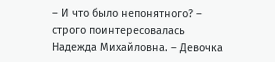– И что было непонятного? – строго поинтересовалась Надежда Михайловна. – Девочка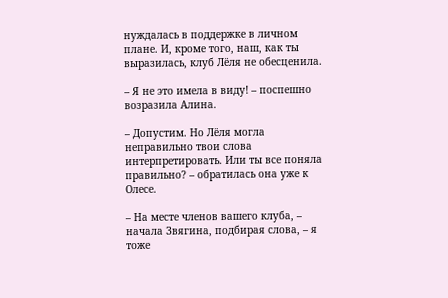нуждалась в поддержке в личном плане. И, кроме того, наш, как ты выразилась, клуб Лёля не обесценила.

– Я не это имела в виду! – поспешно возразила Алина.

– Допустим. Но Лёля могла неправильно твои слова интерпретировать. Или ты все поняла правильно? – обратилась она уже к Олесе.

– На месте членов вашего клуба, – начала Звягина, подбирая слова, – я тоже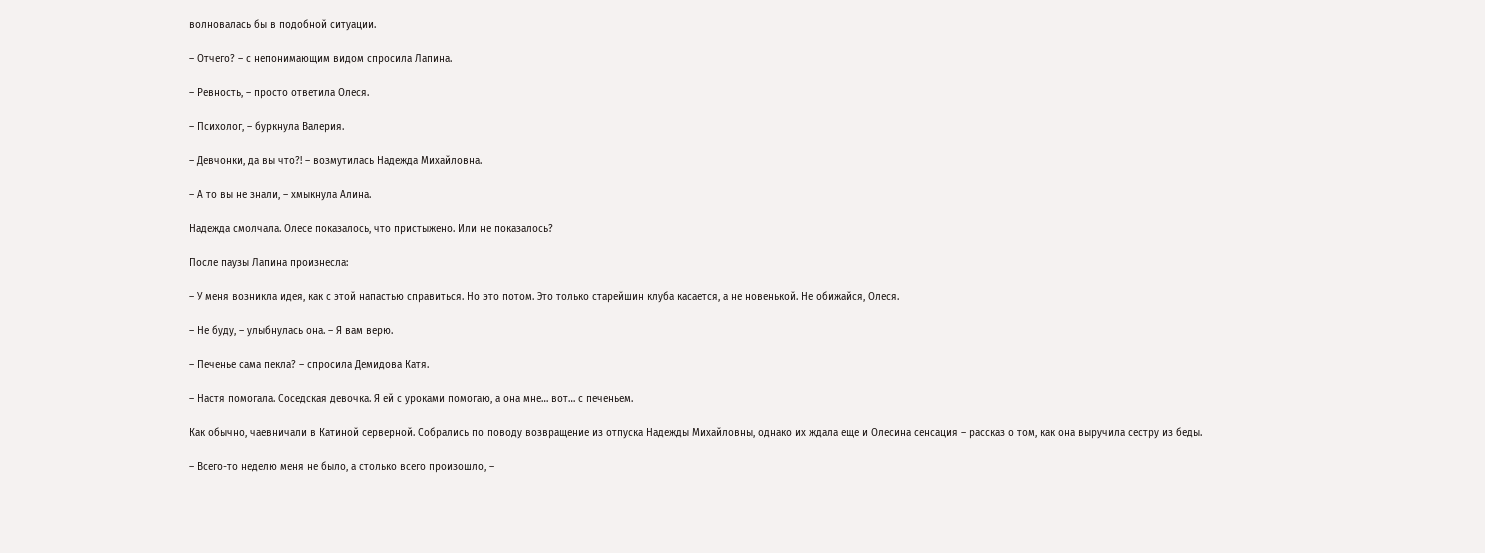волновалась бы в подобной ситуации.

– Отчего? – с непонимающим видом спросила Лапина.

– Ревность, – просто ответила Олеся.

– Психолог, – буркнула Валерия.

– Девчонки, да вы что?! – возмутилась Надежда Михайловна.

– А то вы не знали, – хмыкнула Алина.

Надежда смолчала. Олесе показалось, что пристыжено. Или не показалось?

После паузы Лапина произнесла:

– У меня возникла идея, как с этой напастью справиться. Но это потом. Это только старейшин клуба касается, а не новенькой. Не обижайся, Олеся.

– Не буду, – улыбнулась она. – Я вам верю.

– Печенье сама пекла? – спросила Демидова Катя.

– Настя помогала. Соседская девочка. Я ей с уроками помогаю, а она мне… вот… с печеньем.

Как обычно, чаевничали в Катиной серверной. Собрались по поводу возвращение из отпуска Надежды Михайловны, однако их ждала еще и Олесина сенсация – рассказ о том, как она выручила сестру из беды.

– Всего-то неделю меня не было, а столько всего произошло, –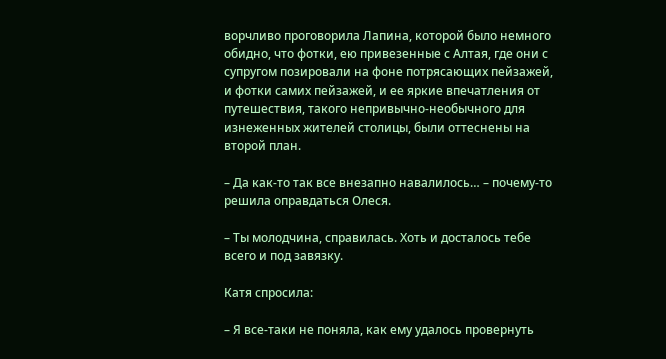ворчливо проговорила Лапина, которой было немного обидно, что фотки, ею привезенные с Алтая, где они с супругом позировали на фоне потрясающих пейзажей, и фотки самих пейзажей, и ее яркие впечатления от путешествия, такого непривычно-необычного для изнеженных жителей столицы, были оттеснены на второй план.

– Да как-то так все внезапно навалилось… – почему-то решила оправдаться Олеся.

– Ты молодчина, справилась. Хоть и досталось тебе всего и под завязку.

Катя спросила:

– Я все-таки не поняла, как ему удалось провернуть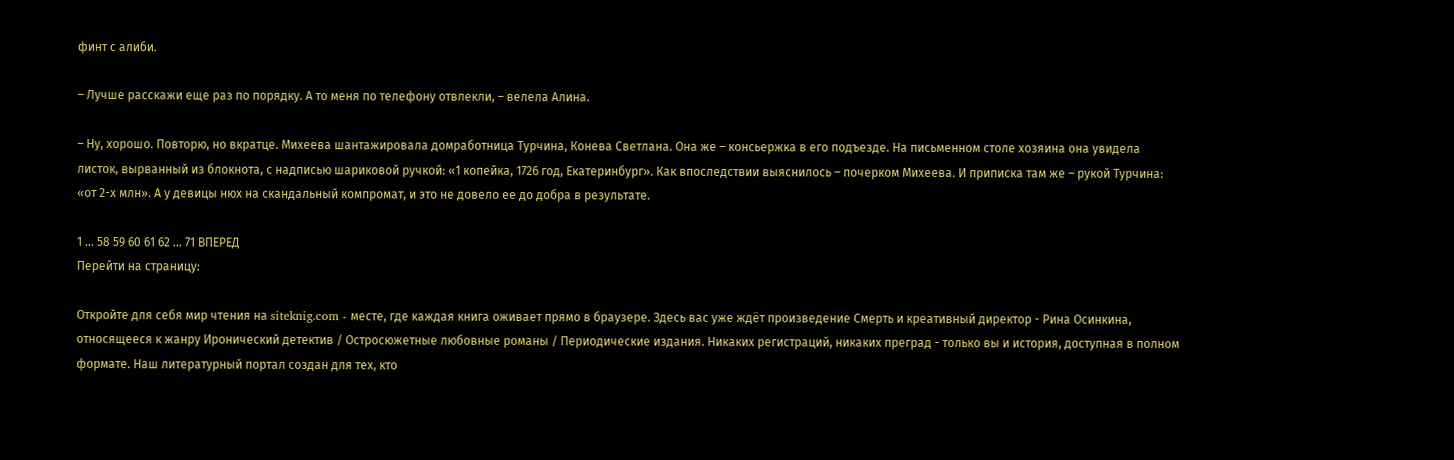финт с алиби.

– Лучше расскажи еще раз по порядку. А то меня по телефону отвлекли, – велела Алина.

– Ну, хорошо. Повторю, но вкратце. Михеева шантажировала домработница Турчина, Конева Светлана. Она же – консьержка в его подъезде. На письменном столе хозяина она увидела листок, вырванный из блокнота, с надписью шариковой ручкой: «1 копейка, 1726 год, Екатеринбург». Как впоследствии выяснилось – почерком Михеева. И приписка там же – рукой Турчина: «от 2-х млн». А у девицы нюх на скандальный компромат, и это не довело ее до добра в результате.

1 ... 58 59 60 61 62 ... 71 ВПЕРЕД
Перейти на страницу:

Откройте для себя мир чтения на siteknig.com - месте, где каждая книга оживает прямо в браузере. Здесь вас уже ждёт произведение Смерть и креативный директор - Рина Осинкина, относящееся к жанру Иронический детектив / Остросюжетные любовные романы / Периодические издания. Никаких регистраций, никаких преград - только вы и история, доступная в полном формате. Наш литературный портал создан для тех, кто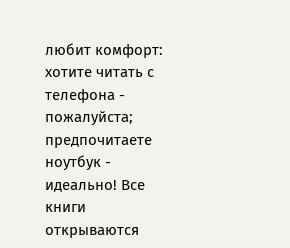любит комфорт: хотите читать с телефона - пожалуйста; предпочитаете ноутбук - идеально! Все книги открываются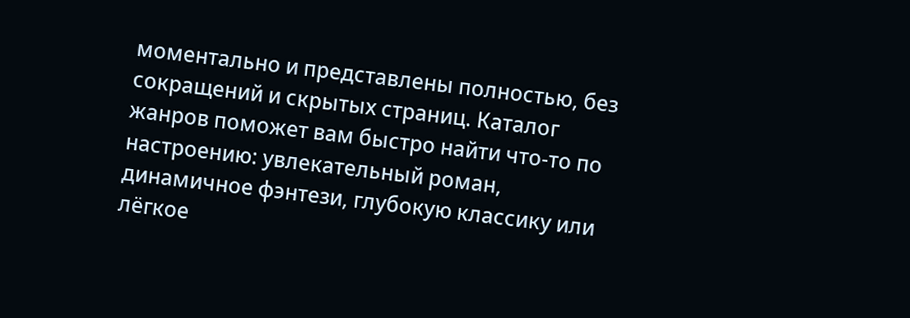моментально и представлены полностью, без сокращений и скрытых страниц. Каталог жанров поможет вам быстро найти что-то по настроению: увлекательный роман, динамичное фэнтези, глубокую классику или лёгкое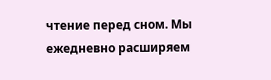чтение перед сном. Мы ежедневно расширяем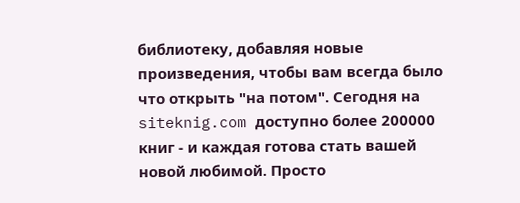библиотеку, добавляя новые произведения, чтобы вам всегда было что открыть "на потом". Сегодня на siteknig.com доступно более 200000 книг - и каждая готова стать вашей новой любимой. Просто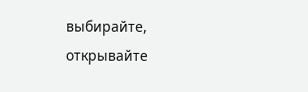выбирайте, открывайте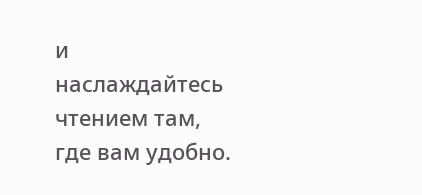и наслаждайтесь чтением там, где вам удобно.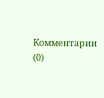Комментарии (0)